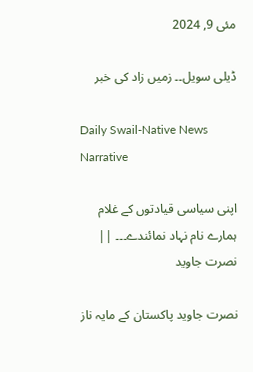مئی 9, 2024

ڈیلی سویل۔۔ زمیں زاد کی خبر

Daily Swail-Native News Narrative

اپنی سیاسی قیادتوں کے غلام ہمارے نام نہاد نمائندے۔۔۔ || نصرت جاوید

نصرت جاوید پاکستان کے مایہ ناز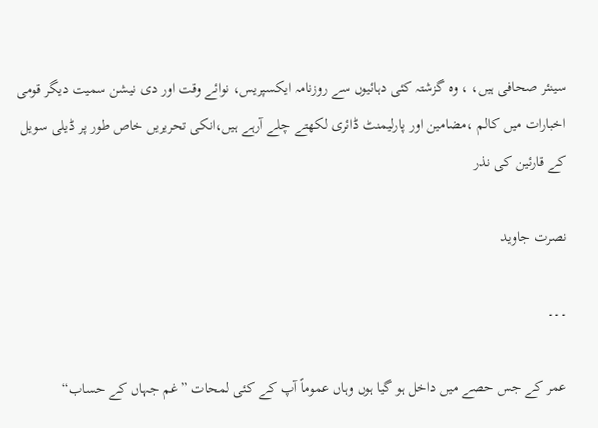سینئر صحافی ہیں، ، وہ گزشتہ کئی دہائیوں سے روزنامہ ایکسپریس، نوائے وقت اور دی نیشن سمیت دیگر قومی اخبارات میں کالم ،مضامین اور پارلیمنٹ ڈائری لکھتے چلے آرہے ہیں،انکی تحریریں خاص طور پر ڈیلی سویل کے قارئین کی نذر

نصرت جاوید

۔۔۔

عمر کے جس حصے میں داخل ہو گیا ہوں وہاں عموماً آپ کے کئی لمحات ”غم جہاں کے حساب“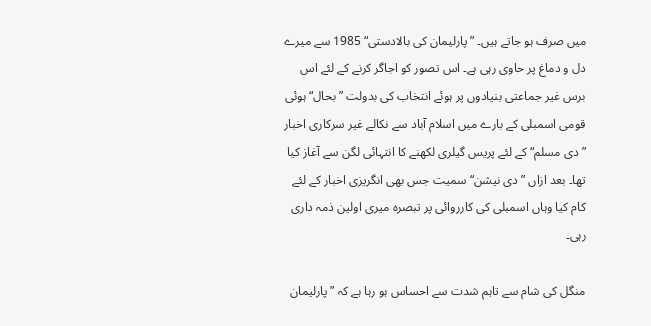میں صرف ہو جاتے ہیں۔ ”پارلیمان کی بالادستی“ 1985 سے میرے دل و دماغ پر حاوی رہی ہے۔ اس تصور کو اجاگر کرنے کے لئے اس برس غیر جماعتی بنیادوں پر ہوئے انتخاب کی بدولت ”بحال“ ہوئی قومی اسمبلی کے بارے میں اسلام آباد سے نکالے غیر سرکاری اخبار ”دی مسلم“ کے لئے پریس گیلری لکھنے کا انتہائی لگن سے آغاز کیا تھا۔ بعد ازاں ”دی نیشن“ سمیت جس بھی انگریزی اخبار کے لئے کام کیا وہاں اسمبلی کی کارروائی پر تبصرہ میری اولین ذمہ داری رہی۔

منگل کی شام سے تاہم شدت سے احساس ہو رہا ہے کہ ”پارلیمان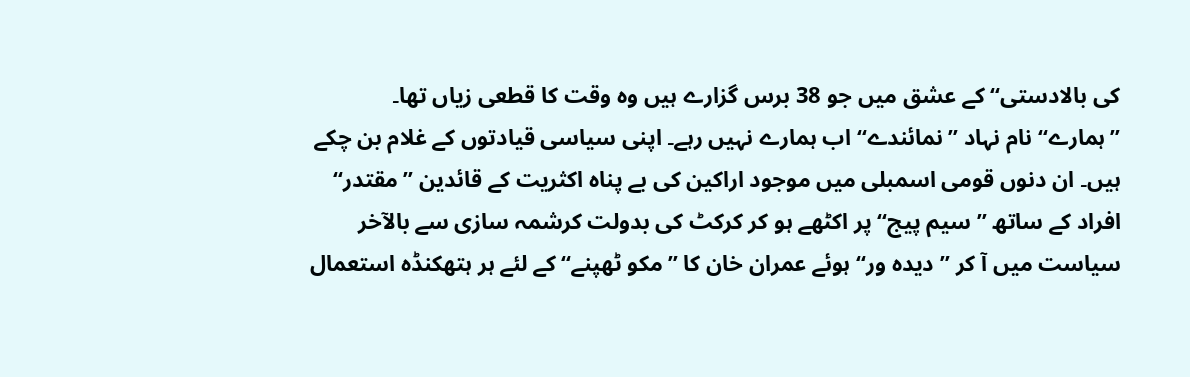کی بالادستی“ کے عشق میں جو 38 برس گزارے ہیں وہ وقت کا قطعی زیاں تھا۔ ”ہمارے“ نام نہاد ”نمائندے“ اب ہمارے نہیں رہے۔ اپنی سیاسی قیادتوں کے غلام بن چکے ہیں۔ ان دنوں قومی اسمبلی میں موجود اراکین کی بے پناہ اکثریت کے قائدین ”مقتدر“ افراد کے ساتھ ”سیم پیج“ پر اکٹھے ہو کر کرکٹ کی بدولت کرشمہ سازی سے بالآخر سیاست میں آ کر ”دیدہ ور“ ہوئے عمران خان کا ”مکو ٹھپنے“ کے لئے ہر ہتھکنڈہ استعمال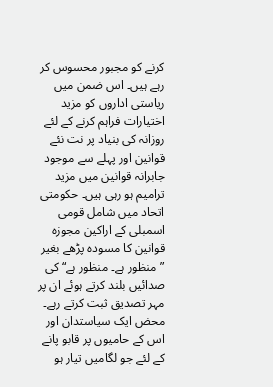کرنے کو مجبور محسوس کر رہے ہیں۔ اس ضمن میں ریاستی اداروں کو مزید اختیارات فراہم کرنے کے لئے روزانہ کی بنیاد پر نت نئے قوانین اور پہلے سے موجود جابرانہ قوانین میں مزید ترامیم ہو رہی ہیں۔ حکومتی اتحاد میں شامل قومی اسمبلی کے اراکین مجوزہ قوانین کا مسودہ پڑھے بغیر ”منظور ہے۔ منظور ہے“ کی صدائیں بلند کرتے ہوئے ان پر مہر تصدیق ثبت کرتے رہے۔ محض ایک سیاستدان اور اس کے حامیوں پر قابو پانے کے لئے جو لگامیں تیار ہو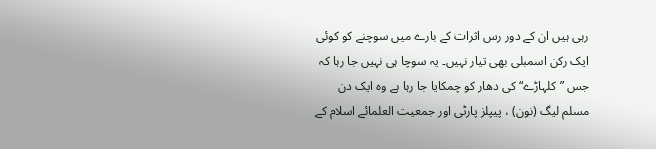رہی ہیں ان کے دور رس اثرات کے بارے میں سوچنے کو کوئی ایک رکن اسمبلی بھی تیار نہیں۔ یہ سوچا ہی نہیں جا رہا کہ جس ”کلہاڑے“ کی دھار کو چمکایا جا رہا ہے وہ ایک دن مسلم لیگ (نون) ، پیپلز پارٹی اور جمعیت العلمائے اسلام کے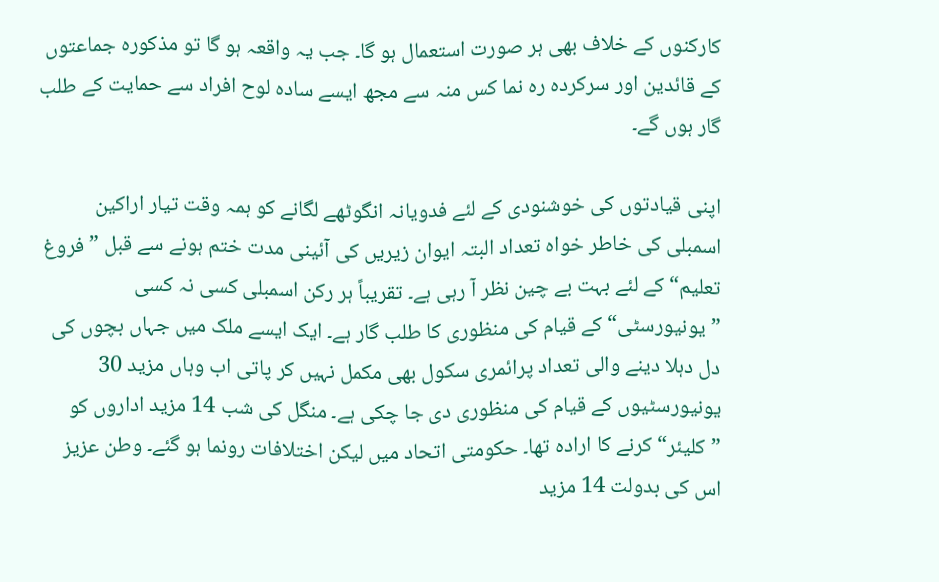کارکنوں کے خلاف بھی ہر صورت استعمال ہو گا۔ جب یہ واقعہ ہو گا تو مذکورہ جماعتوں کے قائدین اور سرکردہ رہ نما کس منہ سے مجھ ایسے سادہ لوح افراد سے حمایت کے طلب گار ہوں گے۔

اپنی قیادتوں کی خوشنودی کے لئے فدویانہ انگوٹھے لگانے کو ہمہ وقت تیار اراکین اسمبلی کی خاطر خواہ تعداد البتہ ایوان زیریں کی آئینی مدت ختم ہونے سے قبل ”فروغ تعلیم“ کے لئے بہت بے چین نظر آ رہی ہے۔ تقریباً ہر رکن اسمبلی کسی نہ کسی ”یونیورسٹی“ کے قیام کی منظوری کا طلب گار ہے۔ ایک ایسے ملک میں جہاں بچوں کی دل دہلا دینے والی تعداد پرائمری سکول بھی مکمل نہیں کر پاتی اب وہاں مزید 30 یونیورسٹیوں کے قیام کی منظوری دی جا چکی ہے۔ منگل کی شب 14 مزید اداروں کو ”کلیئر“ کرنے کا ارادہ تھا۔ حکومتی اتحاد میں لیکن اختلافات رونما ہو گئے۔ وطن عزیز اس کی بدولت 14 مزید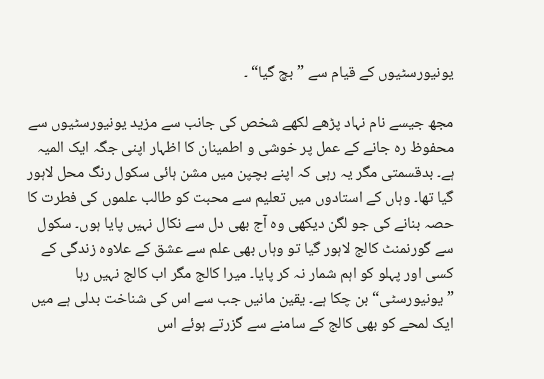یونیورسٹیوں کے قیام سے ”بچ گیا“ ۔

مجھ جیسے نام نہاد پڑھے لکھے شخص کی جانب سے مزید یونیورسٹیوں سے محفوظ رہ جانے کے عمل پر خوشی و اطمینان کا اظہار اپنی جگہ ایک المیہ ہے۔ بدقسمتی مگر یہ رہی کہ اپنے بچپن میں مشن ہائی سکول رنگ محل لاہور گیا تھا۔ وہاں کے استادوں میں تعلیم سے محبت کو طالب علموں کی فطرت کا حصہ بنانے کی جو لگن دیکھی وہ آج بھی دل سے نکال نہیں پایا ہوں۔ سکول سے گورنمنٹ کالج لاہور گیا تو وہاں بھی علم سے عشق کے علاوہ زندگی کے کسی اور پہلو کو اہم شمار نہ کر پایا۔ میرا کالج مگر اب کالج نہیں رہا ”یونیورسٹی“ بن چکا ہے۔ یقین مانیں جب سے اس کی شناخت بدلی ہے میں ایک لمحے کو بھی کالج کے سامنے سے گزرتے ہوئے اس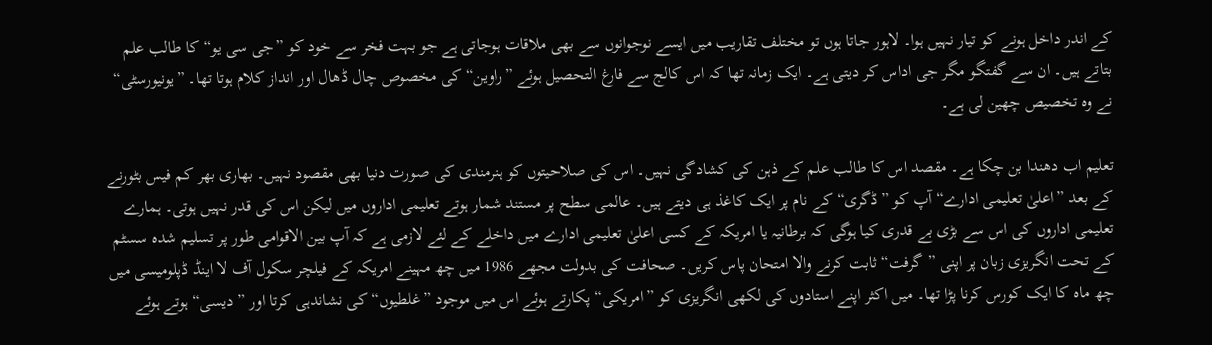کے اندر داخل ہونے کو تیار نہیں ہوا۔ لاہور جاتا ہوں تو مختلف تقاریب میں ایسے نوجوانوں سے بھی ملاقات ہوجاتی ہے جو بہت فخر سے خود کو ”جی سی یو“ کا طالب علم بتاتے ہیں۔ ان سے گفتگو مگر جی اداس کر دیتی ہے۔ ایک زمانہ تھا کہ اس کالج سے فارغ التحصیل ہوئے ”راوین“ کی مخصوص چال ڈھال اور انداز کلام ہوتا تھا۔ ”یونیورسٹی“ نے وہ تخصیص چھین لی ہے۔

تعلیم اب دھندا بن چکا ہے۔ مقصد اس کا طالب علم کے ذہن کی کشادگی نہیں۔ اس کی صلاحیتوں کو ہنرمندی کی صورت دنیا بھی مقصود نہیں۔ بھاری بھر کم فیس بٹورنے کے بعد ”اعلیٰ تعلیمی ادارے“ آپ کو ”ڈگری“ کے نام پر ایک کاغذ ہی دیتے ہیں۔ عالمی سطح پر مستند شمار ہوتے تعلیمی اداروں میں لیکن اس کی قدر نہیں ہوتی۔ ہمارے تعلیمی اداروں کی اس سے بڑی بے قدری کیا ہوگی کہ برطانیہ یا امریکہ کے کسی اعلیٰ تعلیمی ادارے میں داخلے کے لئے لازمی ہے کہ آپ بین الاقوامی طور پر تسلیم شدہ سسٹم کے تحت انگریزی زبان پر اپنی ”گرفت“ ثابت کرنے والا امتحان پاس کریں۔ صحافت کی بدولت مجھے 1986 میں چھ مہینے امریکہ کے فیلچر سکول آف لا اینڈ ڈپلومیسی میں چھ ماہ کا ایک کورس کرنا پڑا تھا۔ میں اکثر اپنے استادوں کی لکھی انگریزی کو ”امریکی“ پکارتے ہوئے اس میں موجود ”غلطیوں“ کی نشاندہی کرتا اور ”دیسی“ ہوتے ہوئے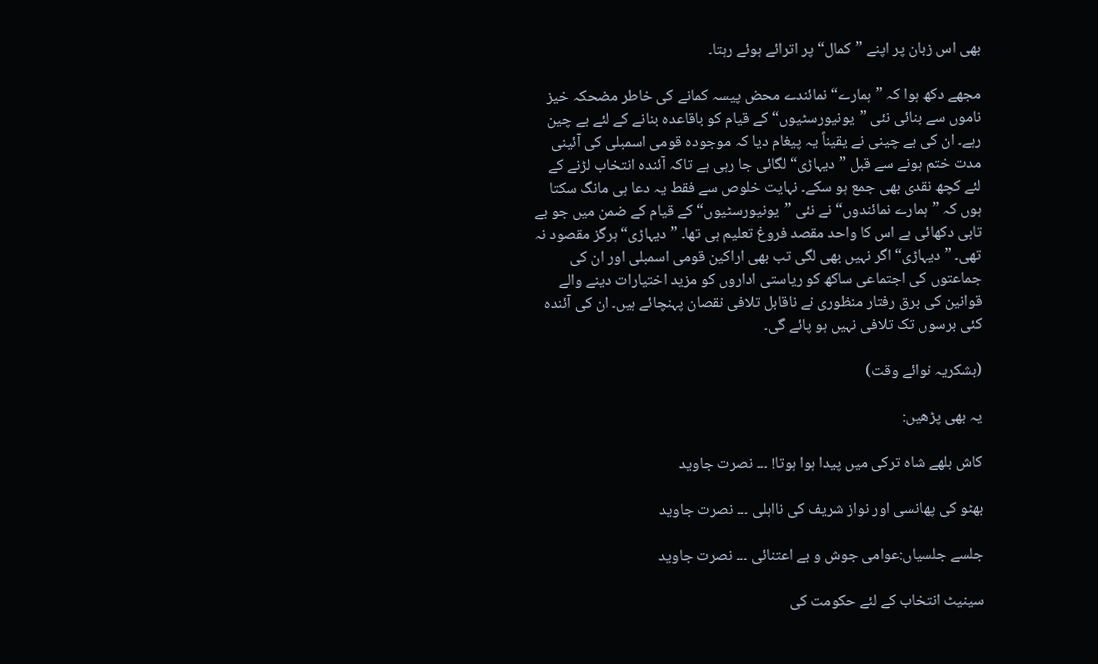بھی اس زبان پر اپنے ”کمال“ پر اترائے ہوئے رہتا۔

مجھے دکھ ہوا کہ ”ہمارے“ نمائندے محض پیسہ کمانے کی خاطر مضحکہ خیز ناموں سے بنائی نئی ”یونیورسٹیوں“ کے قیام کو باقاعدہ بنانے کے لئے بے چین رہے۔ ان کی بے چینی نے یقیناً یہ پیغام دیا کہ موجودہ قومی اسمبلی کی آئینی مدت ختم ہونے سے قبل ”دیہاڑی“ لگائی جا رہی ہے تاکہ آئندہ انتخاب لڑنے کے لئے کچھ نقدی بھی جمع ہو سکے۔ نہایت خلوص سے فقط یہ دعا ہی مانگ سکتا ہوں کہ ”ہمارے نمائندوں“ نے نئی ”یونیورسٹیوں“ کے قیام کے ضمن میں جو بے تابی دکھائی ہے اس کا واحد مقصد فروغ تعلیم ہی تھا۔ ”دیہاڑی“ ہرگز مقصود نہ تھی۔ ”دیہاڑی“ اگر نہیں بھی لگی تب بھی اراکین قومی اسمبلی اور ان کی جماعتوں کی اجتماعی ساکھ کو ریاستی اداروں کو مزید اختیارات دینے والے قوانین کی برق رفتار منظوری نے ناقابل تلافی نقصان پہنچائے ہیں۔ ان کی آئندہ کئی برسوں تک تلافی نہیں ہو پائے گی۔

(بشکریہ نوائے وقت)

یہ بھی پڑھیں:

کاش بلھے شاہ ترکی میں پیدا ہوا ہوتا! ۔۔۔ نصرت جاوید

بھٹو کی پھانسی اور نواز شریف کی نااہلی ۔۔۔ نصرت جاوید

جلسے جلسیاں:عوامی جوش و بے اعتنائی ۔۔۔ نصرت جاوید

سینیٹ انتخاب کے لئے حکومت کی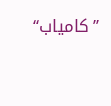’’کامیاب‘‘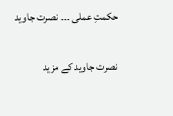حکمتِ عملی ۔۔۔ نصرت جاوید

نصرت جاوید کے مزید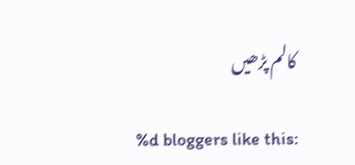کالم پڑھیں

%d bloggers like this: